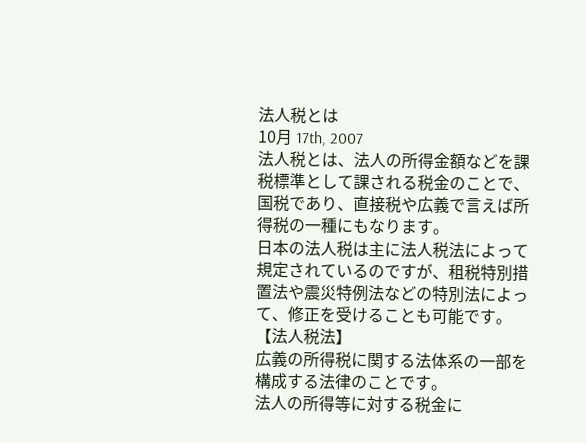法人税とは
10月 17th, 2007
法人税とは、法人の所得金額などを課税標準として課される税金のことで、国税であり、直接税や広義で言えば所得税の一種にもなります。
日本の法人税は主に法人税法によって規定されているのですが、租税特別措置法や震災特例法などの特別法によって、修正を受けることも可能です。
【法人税法】
広義の所得税に関する法体系の一部を構成する法律のことです。
法人の所得等に対する税金に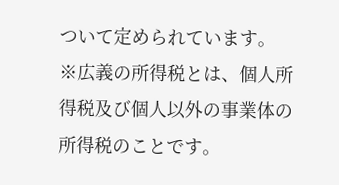ついて定められています。
※広義の所得税とは、個人所得税及び個人以外の事業体の所得税のことです。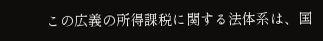この広義の所得課税に関する法体系は、国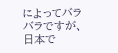によってバラバラですが、日本で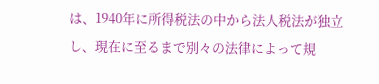は、1940年に所得税法の中から法人税法が独立し、現在に至るまで別々の法律によって規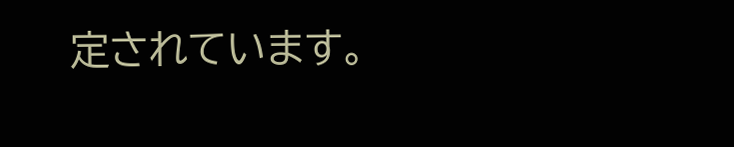定されています。